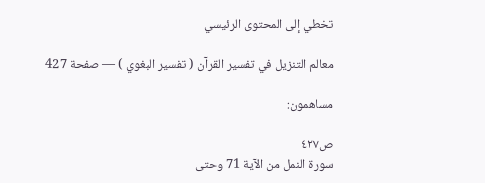تخطي إلى المحتوى الرئيسي

معالم التنزيل في تفسير القرآن ( تفسير البغوي ) — صفحة 427

مساهمون:

ص٤٢٧
سورة النمل من الآية 71 وحتى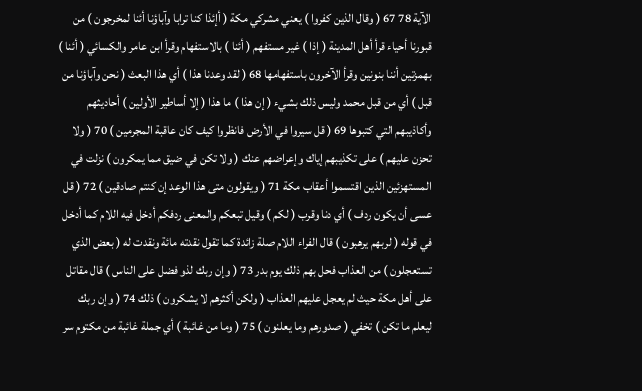الآية 78 67 ( وقال الذين كفروا ) يعني مشركي مكة ( أإئذا كنا ترابا وآباؤنا أئنا لمخرجون ) من قبورنا أحياء قرأ أهل المدينة ( إذا ) غير مستفهم ( أئنا ) بالاستفهام وقرأ ابن عامر والكسائي ( أئنا ) بهمزتين أننا بنونين وقرأ الآخرون باستفهامها 68 ( لقد وعدنا هذا ) أي هذا البعث ( نحن وآباؤنا من قبل ) أي من قبل محمد وليس ذلك بشيء ( إن هذا ) ما هذا ( إلا أساطير الأولين ) أحاديثهم وأكاذيبهم التي كتبوها 69 ( قل سيروا في الأرض فانظروا كيف كان عاقبة المجرمين ) 70 ( ولا تحزن عليهم ) على تكذيبهم إياك وإعراضهم عنك ( ولا تكن في ضيق مما يمكرون ) نزلت في المستهزئين الذين اقتسموا أعقاب مكة 71 ( ويقولون متى هذا الوعد إن كنتم صادقين ) 72 ( قل عسى أن يكون ردف ) أي دنا وقرب ( لكم ) وقيل تبعكم والمعنى ردفكم أدخل فيه اللام كما أدخل في قوله ( لربهم يرهبون ) قال الفراء اللام صلة زائدة كما تقول نقدته مائة ونقدت له ( بعض الذي تستعجلون ) من العذاب فحل بهم ذلك يوم بدر 73 ( وإن ربك لذو فضل على الناس ) قال مقاتل على أهل مكة حيث لم يعجل عليهم العذاب ( ولكن أكثرهم لا يشكرون ) ذلك 74 ( وإن ربك ليعلم ما تكن ) تخفي ( صدورهم وما يعلنون ) 75 ( وما من غائبة ) أي جملة غائبة من مكتوم سر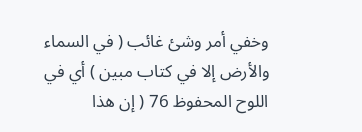وخفي أمر وشئ غائب ( في السماء والأرض إلا في كتاب مبين ) أي في اللوح المحفوظ 76 ( إن هذا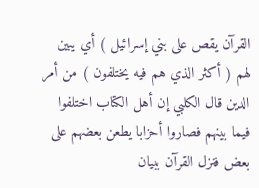القرآن يقص على بني إسرائيل ) أي يبين لهم ( أكثر الذي هم فيه يختلفون ) من أمر الدين قال الكلبي إن أهل الكتاب اختلفوا فيما بينهم فصاروا أحزابا يطعن بعضهم على بعض فنزل القرآن ببيان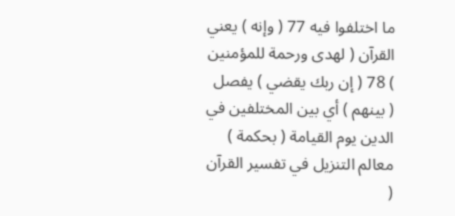ما اختلفوا فيه 77 ( وإنه ) يعني القرآن ( لهدى ورحمة للمؤمنين ) 78 ( إن ربك يقضي ) يفصل ( بينهم ) أي بين المختلفين في الدين يوم القيامة ( بحكمة )
معالم التنزيل في تفسير القرآن (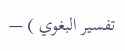تفسير البغوي ) —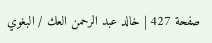صفحة 427 | خالد عبد الرحمن العك / البغوي